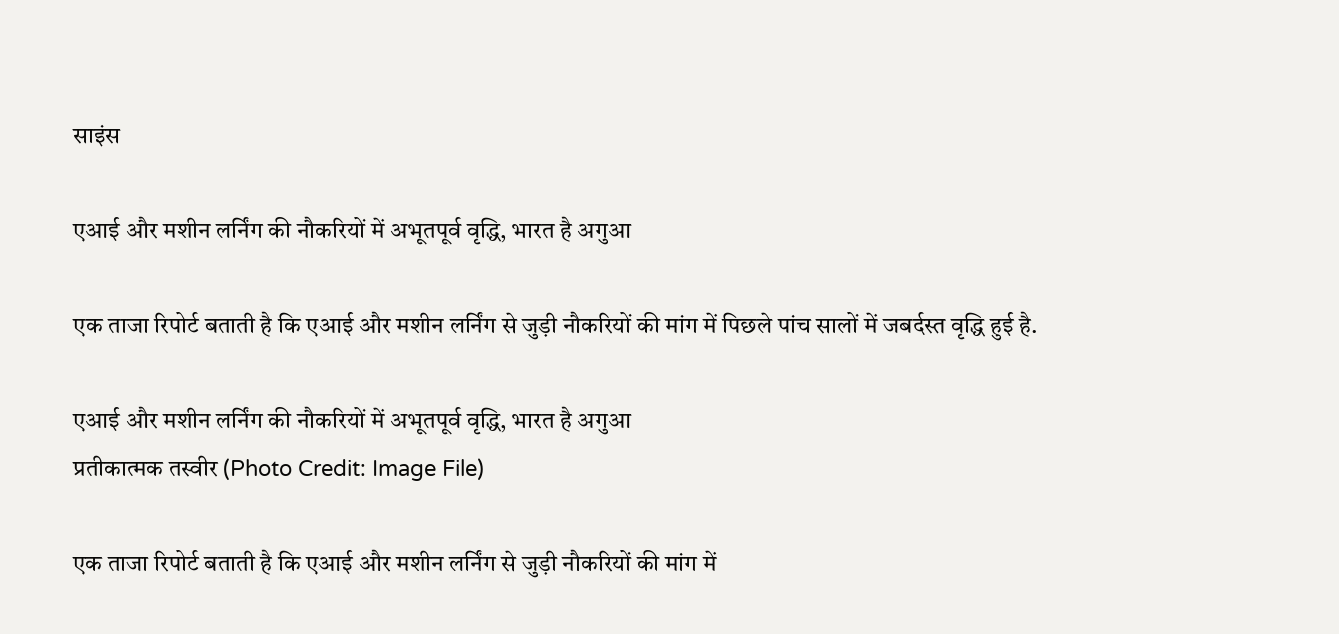साइंस

एआई और मशीन लर्निंग की नौकरियों में अभूतपूर्व वृद्धि, भारत है अगुआ

एक ताजा रिपोर्ट बताती है कि एआई और मशीन लर्निंग से जुड़ी नौकरियों की मांग में पिछले पांच सालों में जबर्दस्त वृद्धि हुई है.

एआई और मशीन लर्निंग की नौकरियों में अभूतपूर्व वृद्धि, भारत है अगुआ
प्रतीकात्मक तस्वीर (Photo Credit: Image File)

एक ताजा रिपोर्ट बताती है कि एआई और मशीन लर्निंग से जुड़ी नौकरियों की मांग में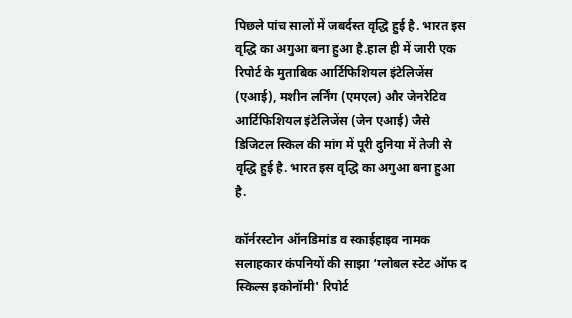पिछले पांच सालों में जबर्दस्त वृद्धि हुई है. भारत इस वृद्धि का अगुआ बना हुआ है.हाल ही में जारी एक रिपोर्ट के मुताबिक आर्टिफिशियल इंटेलिजेंस (एआई), मशीन लर्निंग (एमएल) और जेनरेटिव आर्टिफिशियल इंटेलिजेंस (जेन एआई) जैसे डिजिटल स्किल की मांग में पूरी दुनिया में तेजी से वृद्धि हुई है. भारत इस वृद्धि का अगुआ बना हुआ है.

कॉर्नरस्टोन ऑनडिमांड व स्काईहाइव नामक सलाहकार कंपनियों की साझा ‘ग्लोबल स्टेट ऑफ द स्किल्स इकोनॉमी' रिपोर्ट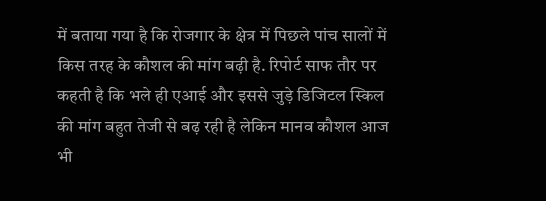में बताया गया है कि रोजगार के क्षेत्र में पिछले पांच सालों में किस तरह के कौशल की मांग बढ़ी है. रिपोर्ट साफ तौर पर कहती है कि भले ही एआई और इससे जुड़े डिजिटल स्किल की मांग बहुत तेजी से बढ़ रही है लेकिन मानव कौशल आज भी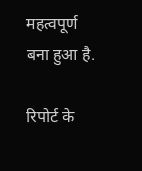महत्वपूर्ण बना हुआ है.

रिपोर्ट के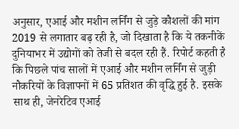अनुसार, एआई और मशीन लर्निंग से जुड़े कौशलों की मांग 2019 से लगातार बढ़ रही है, जो दिखाता है कि ये तकनीकें दुनियाभर में उद्योगों को तेजी से बदल रही हैं. रिपोर्ट कहती है कि पिछले पांच सालों में एआई और मशीन लर्निंग से जुड़ी नौकरियों के विज्ञापनों में 65 प्रतिशत की वृद्धि हुई है. इसके साथ ही, जेनरेटिव एआई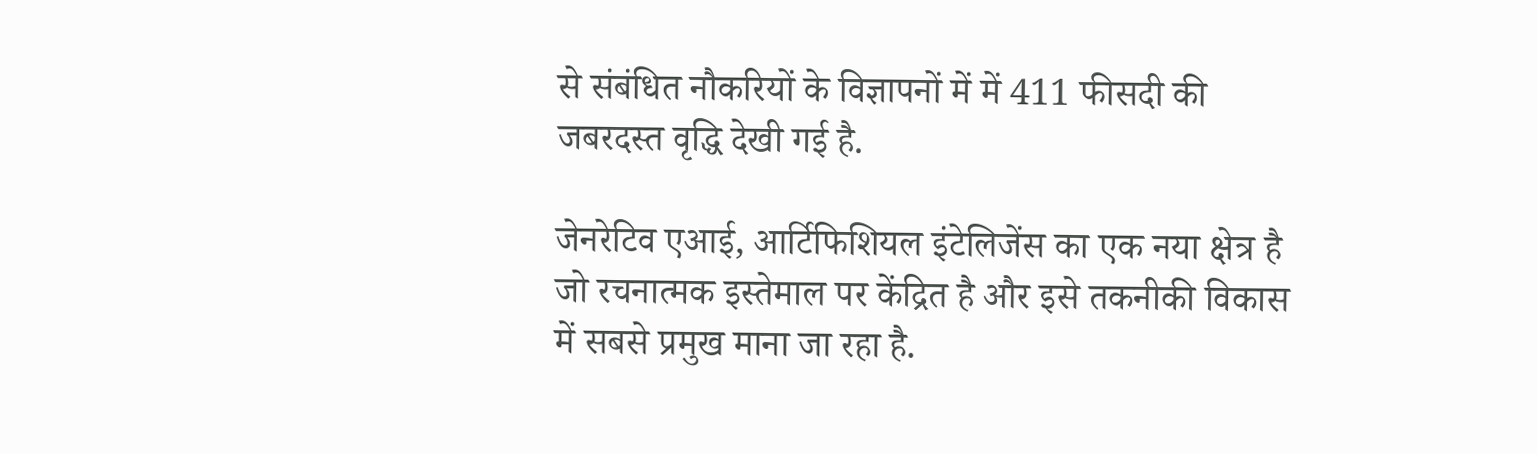से संबंधित नौकरियों के विज्ञापनों में में 411 फीसदी की जबरदस्त वृद्धि देखी गई है.

जेनरेटिव एआई, आर्टिफिशियल इंटेलिजेंस का एक नया क्षेत्र है जो रचनात्मक इस्तेमाल पर केंद्रित है और इसे तकनीकी विकास में सबसे प्रमुख माना जा रहा है.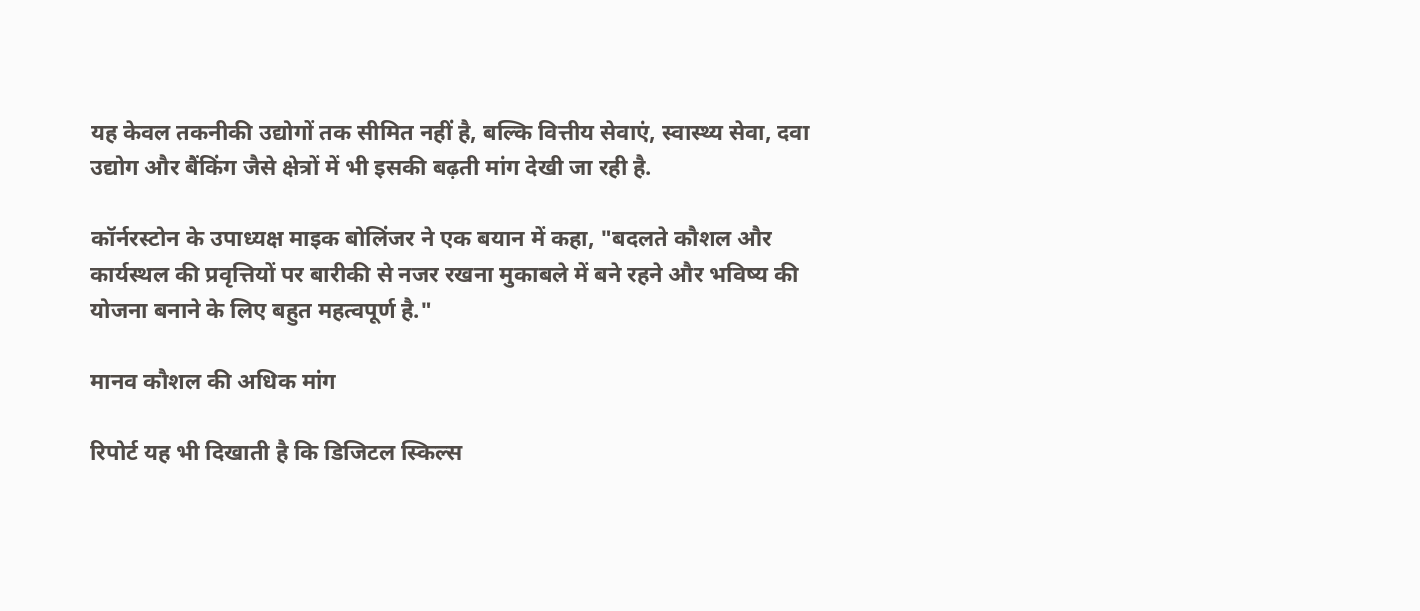यह केवल तकनीकी उद्योगों तक सीमित नहीं है, बल्कि वित्तीय सेवाएं, स्वास्थ्य सेवा, दवा उद्योग और बैंकिंग जैसे क्षेत्रों में भी इसकी बढ़ती मांग देखी जा रही है.

कॉर्नरस्टोन के उपाध्यक्ष माइक बोलिंजर ने एक बयान में कहा, "बदलते कौशल और कार्यस्थल की प्रवृत्तियों पर बारीकी से नजर रखना मुकाबले में बने रहने और भविष्य की योजना बनाने के लिए बहुत महत्वपूर्ण है."

मानव कौशल की अधिक मांग

रिपोर्ट यह भी दिखाती है कि डिजिटल स्किल्स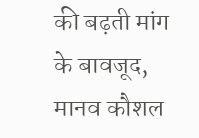की बढ़ती मांग के बावजूद, मानव कौशल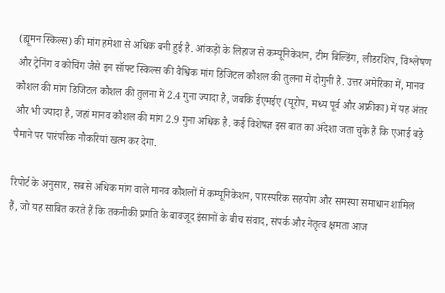(ह्यूमन स्किल्स) की मांग हमेशा से अधिक बनी हुई है. आंकड़ों के लिहाज से कम्यूनिकेशन, टीम बिल्डिंग, लीडरशिप, विश्लेषण और ट्रेनिंग व कोचिंग जैसे इन सॉफ्ट स्किल्स की वैश्विक मांग डिजिटल कौशल की तुलना में दोगुनी है. उत्तर अमेरिका में, मानव कौशल की मांग डिजिटल कौशल की तुलना में 2.4 गुना ज्यादा है, जबकि ईएमईए (यूरोप, मध्य पूर्व और अफ्रीका) में यह अंतर और भी ज्यादा है, जहां मानव कौशल की मांग 2.9 गुना अधिक है. कई विशेषज्ञ इस बात का अंदेशा जता चुके हैं कि एआई बड़े पैमाने पर पारंपरिक नौकरियां खत्म कर देगा.

रिपोर्ट के अनुसार, सबसे अधिक मांग वाले मानव कौशलों में कम्यूनिकेशन, पारस्परिक सहयोग और समस्या समाधान शामिल हैं, जो यह साबित करते हैं कि तकनीकी प्रगति के बावजूद इंसानों के बीच संवाद, संपर्क और नेतृत्व क्षमता आज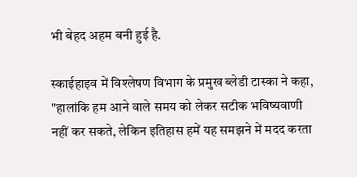भी बेहद अहम बनी हुई है.

स्काईहाइव में विश्लेषण विभाग के प्रमुख ब्लेडी टास्का ने कहा, "हालांकि हम आने वाले समय को लेकर सटीक भविष्यवाणी नहीं कर सकते, लेकिन इतिहास हमें यह समझने में मदद करता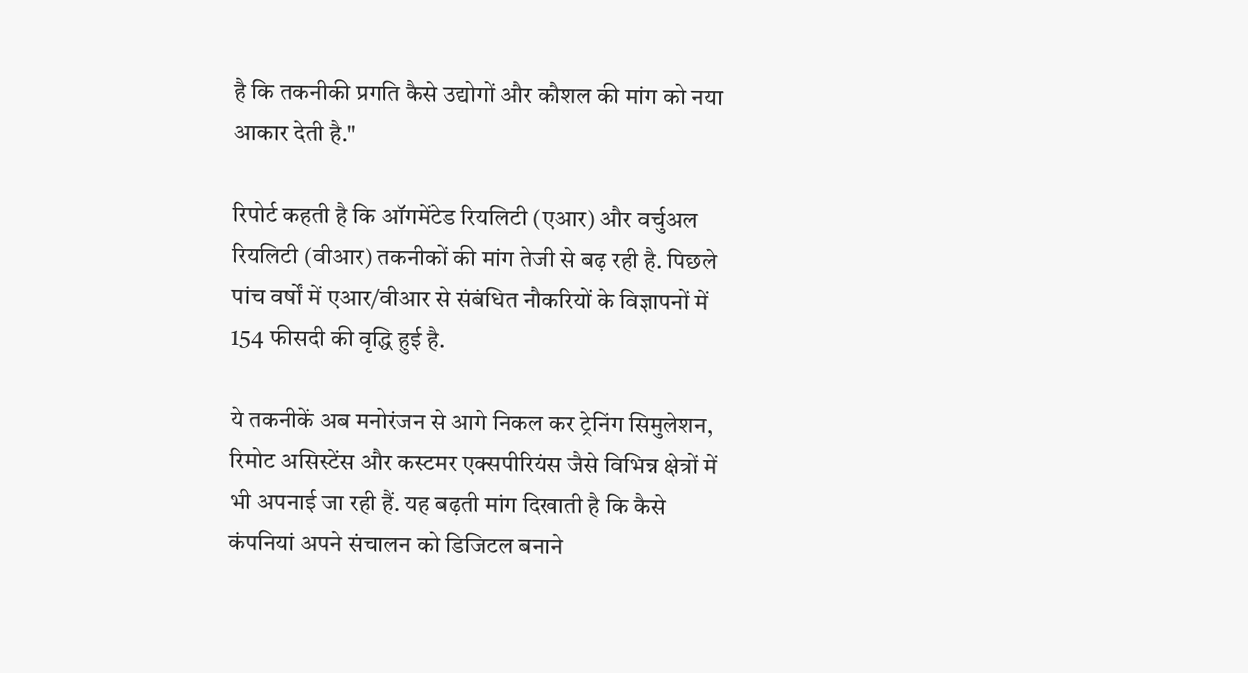है कि तकनीकी प्रगति कैसे उद्योगों और कौशल की मांग को नया आकार देती है."

रिपोर्ट कहती है कि ऑगमेंटेड रियलिटी (एआर) और वर्चुअल रियलिटी (वीआर) तकनीकों की मांग तेजी से बढ़ रही है. पिछले पांच वर्षों में एआर/वीआर से संबंधित नौकरियों के विज्ञापनों में 154 फीसदी की वृद्धि हुई है.

ये तकनीकें अब मनोरंजन से आगे निकल कर ट्रेनिंग सिमुलेशन, रिमोट असिस्टेंस और कस्टमर एक्सपीरियंस जैसे विभिन्न क्षेत्रों में भी अपनाई जा रही हैं. यह बढ़ती मांग दिखाती है कि कैसे कंपनियां अपने संचालन को डिजिटल बनाने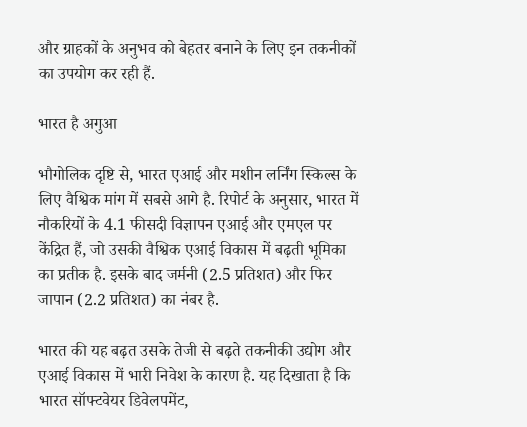और ग्राहकों के अनुभव को बेहतर बनाने के लिए इन तकनीकों का उपयोग कर रही हैं.

भारत है अगुआ

भौगोलिक दृष्टि से, भारत एआई और मशीन लर्निंग स्किल्स के लिए वैश्विक मांग में सबसे आगे है. रिपोर्ट के अनुसार, भारत में नौकरियों के 4.1 फीसदी विज्ञापन एआई और एमएल पर केंद्रित हैं, जो उसकी वैश्विक एआई विकास में बढ़ती भूमिका का प्रतीक है. इसके बाद जर्मनी (2.5 प्रतिशत) और फिर जापान (2.2 प्रतिशत) का नंबर है.

भारत की यह बढ़त उसके तेजी से बढ़ते तकनीकी उद्योग और एआई विकास में भारी निवेश के कारण है. यह दिखाता है कि भारत सॉफ्टवेयर डिवेलपमेंट,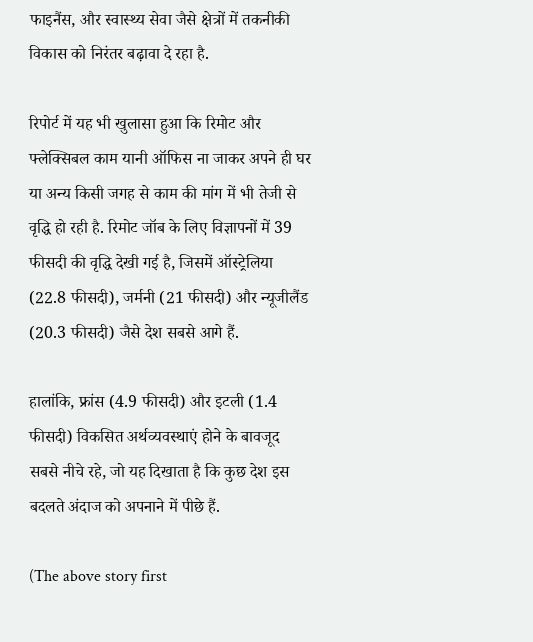फाइनैंस, और स्वास्थ्य सेवा जैसे क्षेत्रों में तकनीकी विकास को निरंतर बढ़ावा दे रहा है.

रिपोर्ट में यह भी खुलासा हुआ कि रिमोट और फ्लेक्सिबल काम यानी ऑफिस ना जाकर अपने ही घर या अन्य किसी जगह से काम की मांग में भी तेजी से वृद्धि हो रही है. रिमोट जॉब के लिए विज्ञापनों में 39 फीसदी की वृद्धि देखी गई है, जिसमें ऑस्ट्रेलिया (22.8 फीसदी), जर्मनी (21 फीसदी) और न्यूजीलैंड (20.3 फीसदी) जैसे देश सबसे आगे हैं.

हालांकि, फ्रांस (4.9 फीसदी) और इटली (1.4 फीसदी) विकसित अर्थव्यवस्थाएं होने के बावजूद सबसे नीचे रहे, जो यह दिखाता है कि कुछ देश इस बदलते अंदाज को अपनाने में पीछे हैं.

(The above story first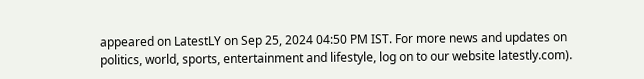appeared on LatestLY on Sep 25, 2024 04:50 PM IST. For more news and updates on politics, world, sports, entertainment and lifestyle, log on to our website latestly.com).